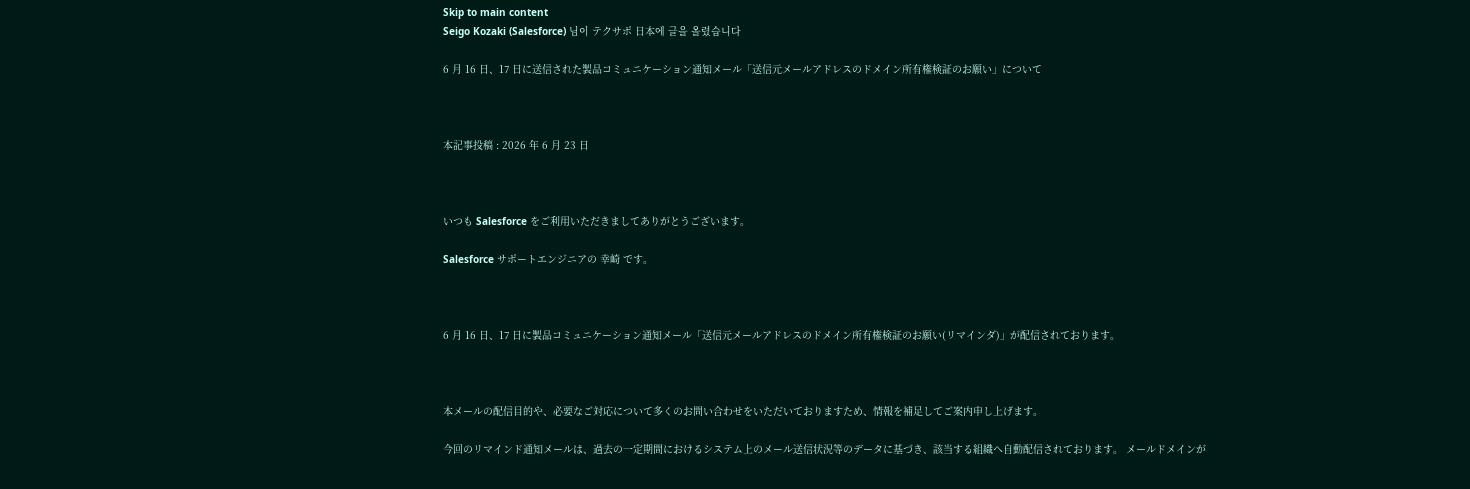Skip to main content
Seigo Kozaki (Salesforce) 님이 テクサポ 日本에 글을 올렸습니다

6 月 16 日、17 日に送信された製品コミュニケーション通知メール「送信元メールアドレスのドメイン所有権検証のお願い」について



本記事投稿 : 2026 年 6 月 23 日



いつも Salesforce をご利用いただきましてありがとうございます。

Salesforce サポートエンジニアの 幸崎 です。



6 月 16 日、17 日に製品コミュニケーション通知メール「送信元メールアドレスのドメイン所有権検証のお願い(リマインダ)」が配信されております。



本メールの配信目的や、必要なご対応について多くのお問い合わせをいただいておりますため、情報を補足してご案内申し上げます。

今回のリマインド通知メールは、過去の一定期間におけるシステム上のメール送信状況等のデータに基づき、該当する組織へ自動配信されております。 メールドメインが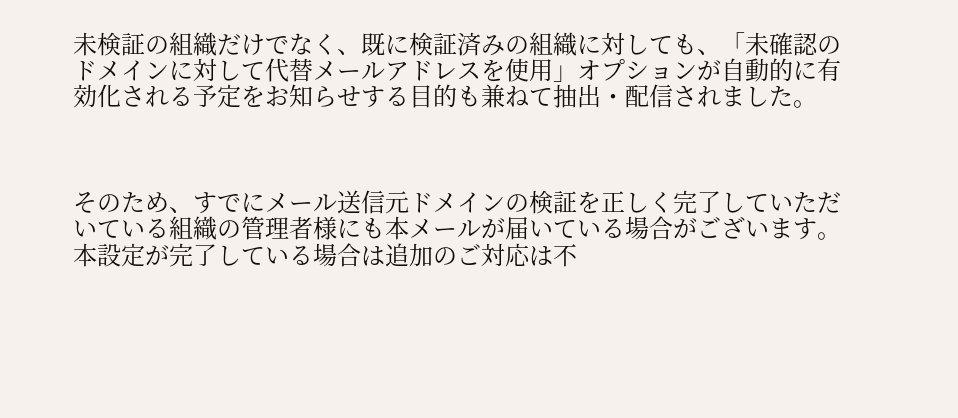未検証の組織だけでなく、既に検証済みの組織に対しても、「未確認のドメインに対して代替メールアドレスを使用」オプションが自動的に有効化される予定をお知らせする目的も兼ねて抽出・配信されました。



そのため、すでにメール送信元ドメインの検証を正しく完了していただいている組織の管理者様にも本メールが届いている場合がございます。本設定が完了している場合は追加のご対応は不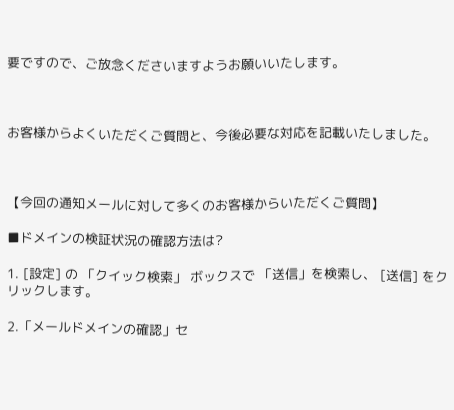要ですので、ご放念くださいますようお願いいたします。



お客様からよくいただくご質問と、今後必要な対応を記載いたしました。



【今回の通知メールに対して多くのお客様からいただくご質問】

■ドメインの検証状況の確認方法は?

1. [設定] の 「クイック検索」 ボックスで 「送信」を検索し、 [送信] をクリックします。

2.「メールドメインの確認」セ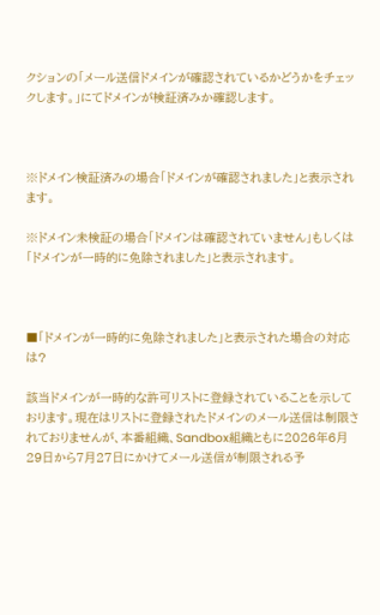クションの「メール送信ドメインが確認されているかどうかをチェックします。」にてドメインが検証済みか確認します。



※ドメイン検証済みの場合「ドメインが確認されました」と表示されます。

※ドメイン未検証の場合「ドメインは確認されていません」もしくは「ドメインが一時的に免除されました」と表示されます。



■「ドメインが一時的に免除されました」と表示された場合の対応は?

該当ドメインが一時的な許可リストに登録されていることを示しております。現在はリストに登録されたドメインのメール送信は制限されておりませんが、本番組織、Sandbox組織ともに2026年6月29日から7月27日にかけてメール送信が制限される予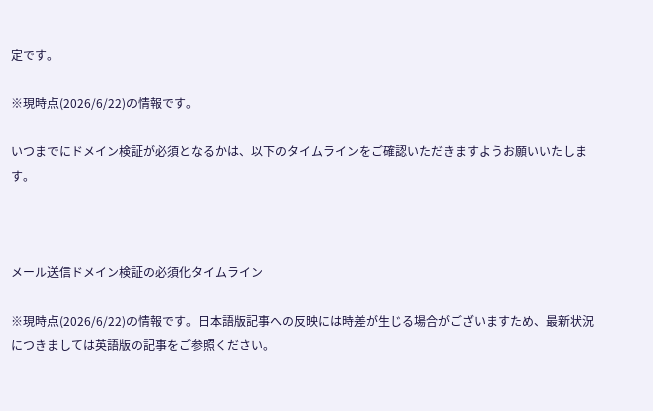定です。

※現時点(2026/6/22)の情報です。

いつまでにドメイン検証が必須となるかは、以下のタイムラインをご確認いただきますようお願いいたします。



メール送信ドメイン検証の必須化タイムライン

※現時点(2026/6/22)の情報です。日本語版記事への反映には時差が生じる場合がございますため、最新状況につきましては英語版の記事をご参照ください。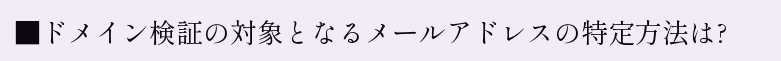■ドメイン検証の対象となるメールアドレスの特定方法は?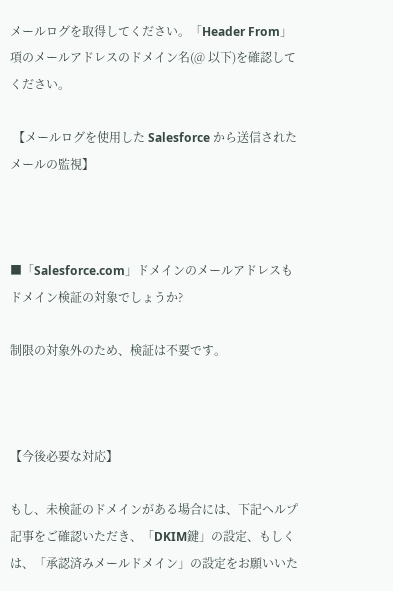メールログを取得してください。「Header From」項のメールアドレスのドメイン名(@ 以下)を確認してください。

 【メールログを使用した Salesforce から送信されたメールの監視】



■「Salesforce.com」ドメインのメールアドレスもドメイン検証の対象でしょうか?

制限の対象外のため、検証は不要です。



【今後必要な対応】

もし、未検証のドメインがある場合には、下記ヘルプ記事をご確認いただき、「DKIM鍵」の設定、もしくは、「承認済みメールドメイン」の設定をお願いいた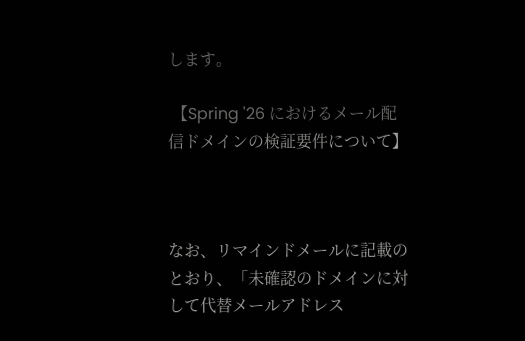します。

 【Spring '26 におけるメール配信ドメインの検証要件について】



なお、リマインドメールに記載のとおり、「未確認のドメインに対して代替メールアドレス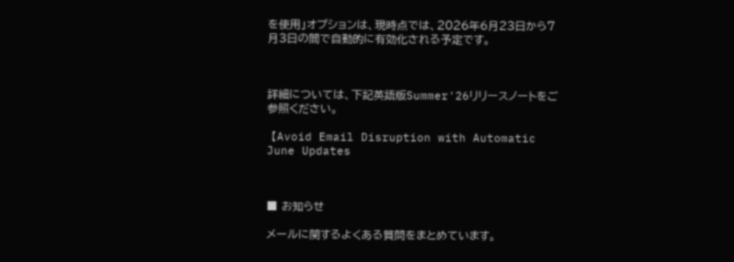を使用」オプションは、現時点では、2026年6月23日から7月3日の間で自動的に有効化される予定です。



詳細については、下記英語版Summer'26リリースノートをご参照ください。

 【Avoid Email Disruption with Automatic June Updates



■ お知らせ

メールに関するよくある質問をまとめています。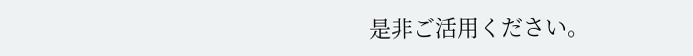是非ご活用ください。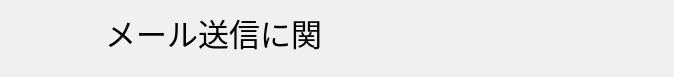メール送信に関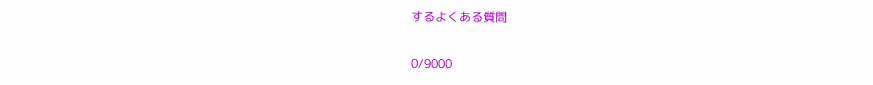するよくある質問

0/9000